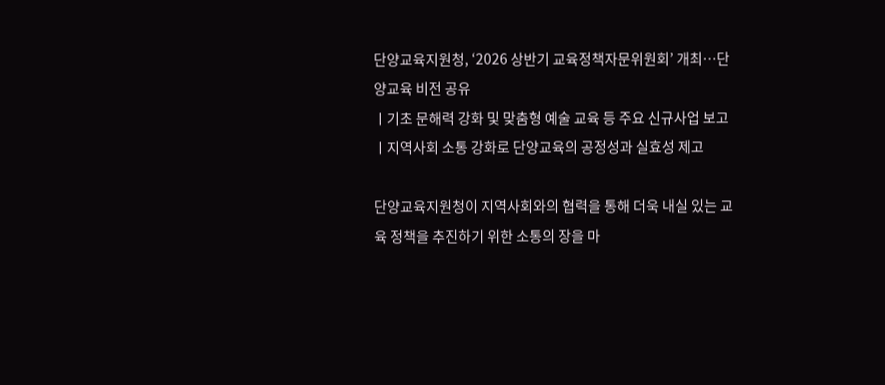단양교육지원청, ‘2026 상반기 교육정책자문위원회’ 개최…단양교육 비전 공유
ㅣ기초 문해력 강화 및 맞춤형 예술 교육 등 주요 신규사업 보고
ㅣ지역사회 소통 강화로 단양교육의 공정성과 실효성 제고

단양교육지원청이 지역사회와의 협력을 통해 더욱 내실 있는 교육 정책을 추진하기 위한 소통의 장을 마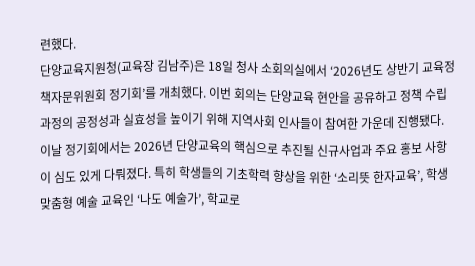련했다.
단양교육지원청(교육장 김남주)은 18일 청사 소회의실에서 ‘2026년도 상반기 교육정책자문위원회 정기회’를 개최했다. 이번 회의는 단양교육 현안을 공유하고 정책 수립 과정의 공정성과 실효성을 높이기 위해 지역사회 인사들이 참여한 가운데 진행됐다.
이날 정기회에서는 2026년 단양교육의 핵심으로 추진될 신규사업과 주요 홍보 사항이 심도 있게 다뤄졌다. 특히 학생들의 기초학력 향상을 위한 ‘소리뜻 한자교육’, 학생 맞춤형 예술 교육인 ‘나도 예술가’, 학교로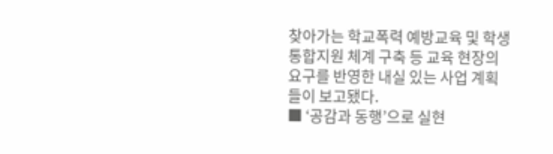찾아가는 학교폭력 예방교육 및 학생 통합지원 체계 구축 등 교육 현장의 요구를 반영한 내실 있는 사업 계획들이 보고됐다.
■ ‘공감과 동행’으로 실현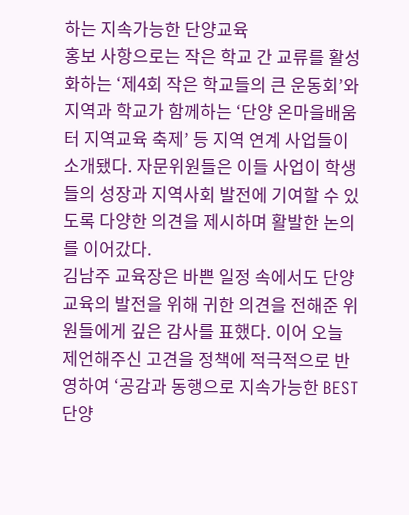하는 지속가능한 단양교육
홍보 사항으로는 작은 학교 간 교류를 활성화하는 ‘제4회 작은 학교들의 큰 운동회’와 지역과 학교가 함께하는 ‘단양 온마을배움터 지역교육 축제’ 등 지역 연계 사업들이 소개됐다. 자문위원들은 이들 사업이 학생들의 성장과 지역사회 발전에 기여할 수 있도록 다양한 의견을 제시하며 활발한 논의를 이어갔다.
김남주 교육장은 바쁜 일정 속에서도 단양교육의 발전을 위해 귀한 의견을 전해준 위원들에게 깊은 감사를 표했다. 이어 오늘 제언해주신 고견을 정책에 적극적으로 반영하여 ‘공감과 동행으로 지속가능한 BEST 단양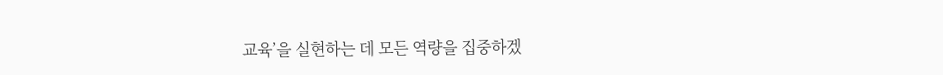교육’을 실현하는 데 모든 역량을 집중하겠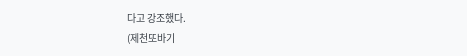다고 강조했다.
(제천또바기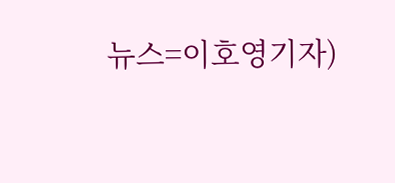뉴스=이호영기자)